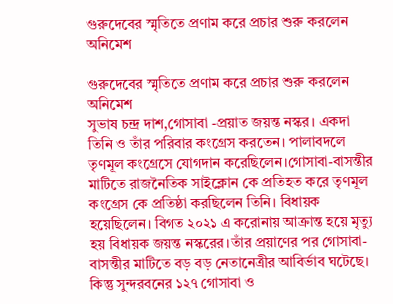গুরুদেবের স্মৃতিতে প্রণাম করে প্রচার শুরু করলেন অনিমেশ

গুরুদেবের স্মৃতিতে প্রণাম করে প্রচার শুরু করলেন অনিমেশ
সুভাষ চন্দ্র দাশ,গোসাবা -প্রয়াত জয়ন্ত নস্কর। একদা তিনি ও তাঁর পরিবার কংগ্রেস করতেন। পালাবদলে তৃণমূল কংগ্রেসে যোগদান করেছিলেন।গোসাবা-বাসন্তীর মাটিতে রাজনৈতিক সাইক্লোন কে প্রতিহত করে তৃণমূল কংগ্রেস কে প্রতিষ্ঠা করছিলেন তিনি। বিধায়ক হয়েছিলেন। বিগত ২০২১ এ করোনায় আক্রান্ত হয়ে মৃত্যু হয় বিধায়ক জয়ন্ত নস্করের।তাঁর প্রয়াণের পর গোসাবা-বাসন্তীর মাটিতে বড় বড় নেতানেত্রীর আবির্ভাব ঘটেছে। কিন্তু সুন্দরবনের ১২৭ গোসাবা ও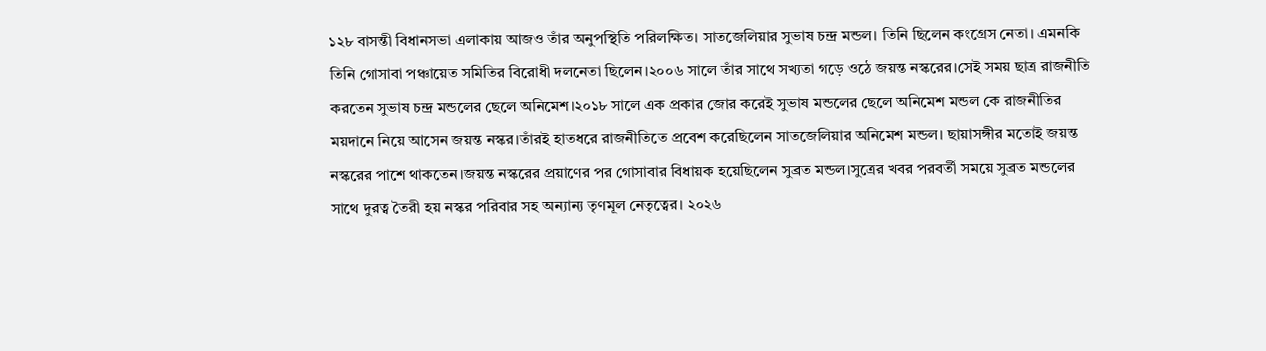১২৮ বাসন্তী বিধানসভা এলাকায় আজও তাঁর অনুপস্থিতি পরিলক্ষিত। সাতজেলিয়ার সুভাষ চন্দ্র মন্ডল। তিনি ছিলেন কংগ্রেস নেতা। এমনকি তিনি গোসাবা পঞ্চায়েত সমিতির বিরোধী দলনেতা ছিলেন।২০০৬ সালে তাঁর সাথে সখ্যতা গড়ে ওঠে জয়ন্ত নস্করের।সেই সময় ছাত্র রাজনীতি করতেন সুভাষ চন্দ্র মন্ডলের ছেলে অনিমেশ।২০১৮ সালে এক প্রকার জোর করেই সুভাষ মন্ডলের ছেলে অনিমেশ মন্ডল কে রাজনীতির ময়দানে নিয়ে আসেন জয়ন্ত নস্কর।তাঁরই হাতধরে রাজনীতিতে প্রবেশ করেছিলেন সাতজেলিয়ার অনিমেশ মন্ডল। ছায়াসঙ্গীর মতোই জয়ন্ত নস্করের পাশে থাকতেন।জয়ন্ত নস্করের প্রয়াণের পর গোসাবার বিধায়ক হয়েছিলেন সুব্রত মন্ডল।সুত্রের খবর পরবর্তী সময়ে সুব্রত মন্ডলের সাথে দুরত্ব তৈরী হয় নস্কর পরিবার সহ অন্যান্য তৃণমূল নেতৃত্বের। ২০২৬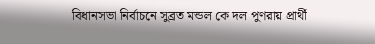বিধানসভা নির্বাচনে সুব্রত মন্ডল কে দল পুণরায় প্রার্থী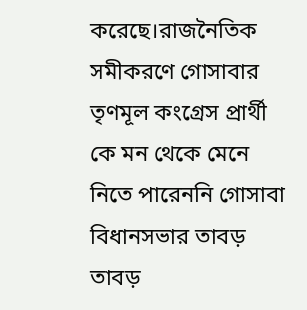করেছে।রাজনৈতিক সমীকরণে গোসাবার তৃণমূল কংগ্রেস প্রার্থী কে মন থেকে মেনে নিতে পারেননি গোসাবা বিধানসভার তাবড় তাবড়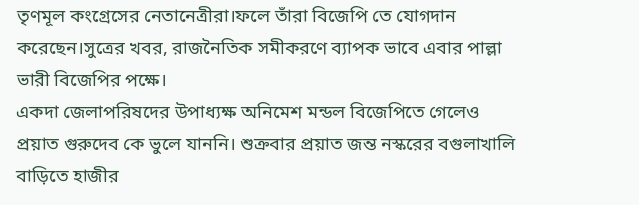তৃণমূল কংগ্রেসের নেতানেত্রীরা।ফলে তাঁরা বিজেপি তে যোগদান করেছেন।সুত্রের খবর, রাজনৈতিক সমীকরণে ব্যাপক ভাবে এবার পাল্লা ভারী বিজেপির পক্ষে।
একদা জেলাপরিষদের উপাধ্যক্ষ অনিমেশ মন্ডল বিজেপিতে গেলেও প্রয়াত গুরুদেব কে ভুলে যাননি। শুক্রবার প্রয়াত জন্ত নস্করের বগুলাখালি বাড়িতে হাজীর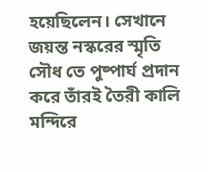হয়েছিলেন। সেখানে জয়ন্ত নস্করের স্মৃতি সৌধ তে পুষ্পার্ঘ প্রদান করে তাঁরই তৈরী কালি মন্দিরে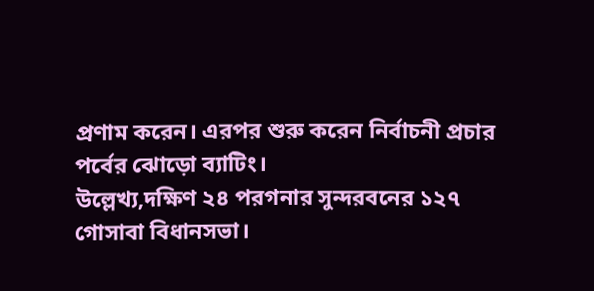প্রণাম করেন। এরপর শুরু করেন নির্বাচনী প্রচার পর্বের ঝোড়ো ব্যাটিং।
উল্লেখ্য,দক্ষিণ ২৪ পরগনার সুন্দরবনের ১২৭ গোসাবা বিধানসভা।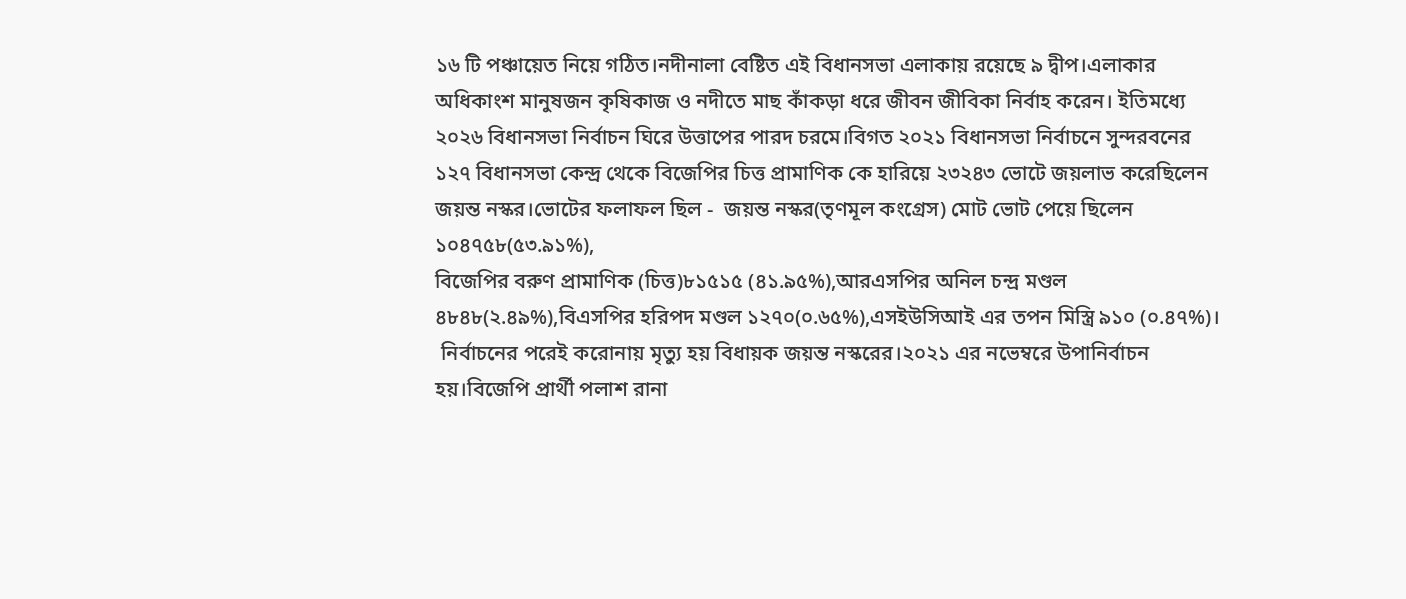১৬ টি পঞ্চায়েত নিয়ে গঠিত।নদীনালা বেষ্টিত এই বিধানসভা এলাকায় রয়েছে ৯ দ্বীপ।এলাকার অধিকাংশ মানুষজন কৃষিকাজ ও নদীতে মাছ কাঁকড়া ধরে জীবন জীবিকা নির্বাহ করেন। ইতিমধ্যে ২০২৬ বিধানসভা নির্বাচন ঘিরে উত্তাপের পারদ চরমে।বিগত ২০২১ বিধানসভা নির্বাচনে সুন্দরবনের ১২৭ বিধানসভা কেন্দ্র থেকে বিজেপির চিত্ত প্রামাণিক কে হারিয়ে ২৩২৪৩ ভোটে জয়লাভ করেছিলেন জয়ন্ত নস্কর।ভোটের ফলাফল ছিল -  জয়ন্ত নস্কর(তৃণমূল কংগ্রেস) মোট ভোট পেয়ে ছিলেন ১০৪৭৫৮(৫৩.৯১%),
বিজেপির বরুণ প্রামাণিক (চিত্ত)৮১৫১৫ (৪১.৯৫%),আরএসপির অনিল চন্দ্র মণ্ডল ৪৮৪৮(২.৪৯%),বিএসপির হরিপদ মণ্ডল ১২৭০(০.৬৫%),এসইউসিআই এর তপন মিস্ত্রি ৯১০ (০.৪৭%)।
 নির্বাচনের পরেই করোনায় মৃত্যু হয় বিধায়ক জয়ন্ত নস্করের।২০২১ এর নভেম্বরে উপানির্বাচন হয়।বিজেপি প্রার্থী পলাশ রানা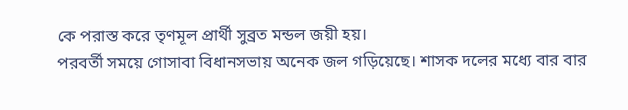কে পরাস্ত করে তৃণমূল প্রার্থী সুব্রত মন্ডল জয়ী হয়।
পরবর্তী সময়ে গোসাবা বিধানসভায় অনেক জল গড়িয়েছে। শাসক দলের মধ্যে বার বার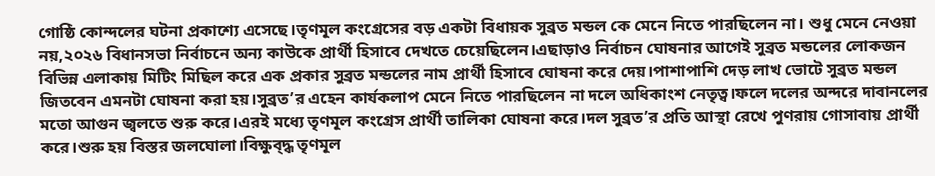গোষ্ঠি কোন্দলের ঘটনা প্রকাশ্যে এসেছে।তৃণমূল কংগ্রেসের বড় একটা বিধায়ক সুব্রত মন্ডল কে মেনে নিতে পারছিলেন না। শুধু মেনে নেওয়া নয়,২০২৬ বিধানসভা নির্বাচনে অন্য কাউকে প্রার্থী হিসাবে দেখতে চেয়েছিলেন।এছাড়াও নির্বাচন ঘোষনার আগেই সুব্রত মন্ডলের লোকজন বিভিন্ন এলাকায় মিটিং মিছিল করে এক প্রকার সুব্রত মন্ডলের নাম প্রার্থী হিসাবে ঘোষনা করে দেয়।পাশাপাশি দেড় লাখ ভোটে সুব্রত মন্ডল জিতবেন এমনটা ঘোষনা করা হয়।সুব্রত’র এহেন কার্যকলাপ মেনে নিতে পারছিলেন না দলে অধিকাংশ নেতৃত্ব।ফলে দলের অন্দরে দাবানলের মতো আগুন জ্বলতে শুরু করে।এরই মধ্যে তৃণমূল কংগ্রেস প্রার্থী তালিকা ঘোষনা করে।দল সুব্রত’র প্রতি আস্থা রেখে পুণরায় গোসাবায় প্রার্থী করে।শুরু হয় বিস্তর জলঘোলা।বিক্ষুব্দ্ধ তৃণমূল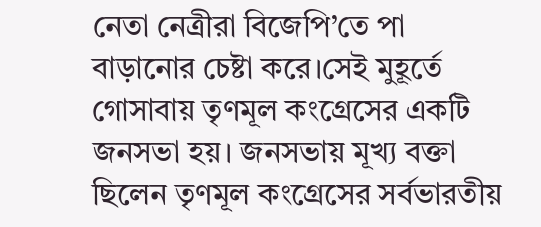নেতা নেত্রীরা বিজেপি’তে পা বাড়ানোর চেষ্টা করে।সেই মুহূর্তে গোসাবায় তৃণমূল কংগ্রেসের একটি জনসভা হয়। জনসভায় মূখ্য বক্তা ছিলেন তৃণমূল কংগ্রেসের সর্বভারতীয়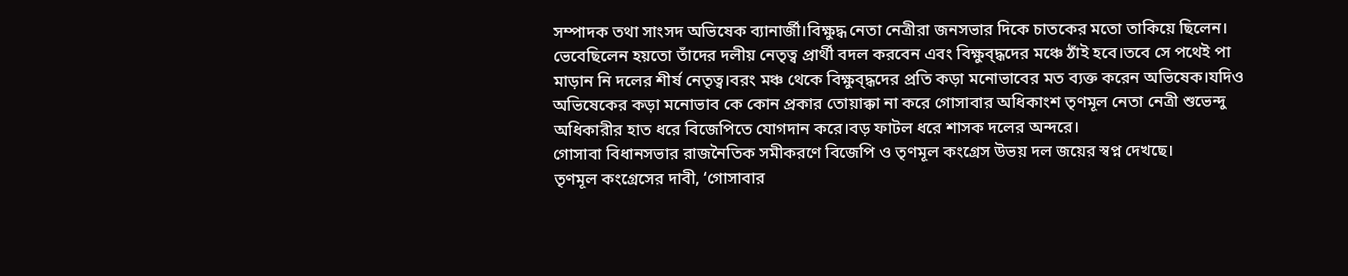সম্পাদক তথা সাংসদ অভিষেক ব্যানার্জী।বিক্ষুদ্ধ নেতা নেত্রীরা জনসভার দিকে চাতকের মতো তাকিয়ে ছিলেন। ভেবেছিলেন হয়তো তাঁদের দলীয় নেতৃত্ব প্রার্থী বদল করবেন এবং বিক্ষুব্দ্ধদের মঞ্চে ঠাঁই হবে।তবে সে পথেই পা মাড়ান নি দলের শীর্ষ নেতৃত্ব।বরং মঞ্চ থেকে বিক্ষুব্দ্ধদের প্রতি কড়া মনোভাবের মত ব্যক্ত করেন অভিষেক।যদিও অভিষেকের কড়া মনোভাব কে কোন প্রকার তোয়াক্কা না করে গোসাবার অধিকাংশ তৃণমূল নেতা নেত্রী শুভেন্দু অধিকারীর হাত ধরে বিজেপিতে যোগদান করে।বড় ফাটল ধরে শাসক দলের অন্দরে।
গোসাবা বিধানসভার রাজনৈতিক সমীকরণে বিজেপি ও তৃণমূল কংগ্রেস উভয় দল জয়ের স্বপ্ন দেখছে।
তৃণমূল কংগ্রেসের দাবী, ‘গোসাবার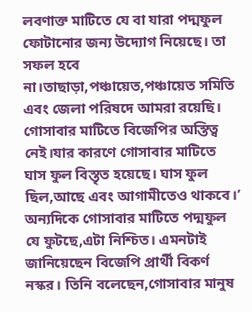লবণাক্ত মাটিতে যে বা যারা পদ্মফুল ফোটানোর জন্য উদ্যোগ নিয়েছে। তা সফল হবে না।তাছাড়া,পঞ্চায়েত,পঞ্চায়েত সমিতি এবং জেলা পরিষদে আমরা রয়েছি। গোসাবার মাটিতে বিজেপির অস্তিত্ব নেই।যার কারণে গোসাবার মাটিতে ঘাস ফুল বিস্তৃত হয়েছে। ঘাস ফুল ছিল,আছে এবং আগামীতেও থাকবে।’
অন্যদিকে গোসাবার মাটিতে পদ্মফুল যে ফুটছে,এটা নিশ্চিত। এমনটাই জানিয়েছেন বিজেপি প্রার্থী বিকর্ণ নস্কর। তিনি বলেছেন,গোসাবার মানুষ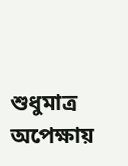শুধুমাত্র অপেক্ষায়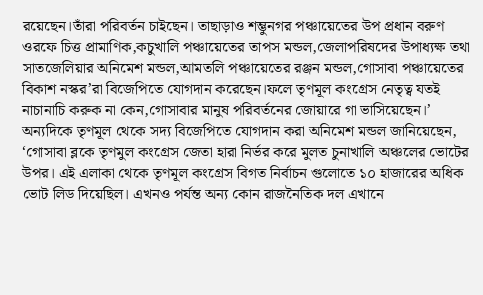রয়েছেন।তাঁরা পরিবর্তন চাইছেন। তাছাড়াও শম্ভুনগর পঞ্চায়েতের উপ প্রধান বরুণ ওরফে চিত্ত প্রামাণিক,কচুখালি পঞ্চায়েতের তাপস মন্ডল,জেলাপরিষদের উপাধ্যক্ষ তথা সাতজেলিয়ার অনিমেশ মন্ডল,আমতলি পঞ্চায়েতের রঞ্জন মন্ডল,গোসাবা পঞ্চায়েতের বিকাশ নস্কর’রা বিজেপিতে যোগদান করেছেন।ফলে তৃণমূল কংগ্রেস নেতৃত্ব যতই নাচানাচি করুক না কেন,গোসাবার মানুষ পরিবর্তনের জোয়ারে গা ভাসিয়েছেন।’
অন্যদিকে তৃণমূল থেকে সদ্য বিজেপিতে যোগদান করা অনিমেশ মন্ডল জানিয়েছেন, ‘গোসাবা ব্লকে তৃণমুল কংগ্রেস জেতা হারা নির্ভর করে মুলত চুনাখালি অঞ্চলের ভোটের উপর। এই এলাকা থেকে তৃণমূল কংগ্রেস বিগত নির্বাচন গুলোতে ১০ হাজারের অধিক ভোট লিড দিয়েছিল। এখনও পর্যন্ত অন্য কোন রাজনৈতিক দল এখানে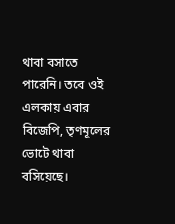থাবা বসাতে পারেনি। তবে ওই এলকায় এবার বিজেপি, তৃণমূলের ভোটে থাবা বসিয়েছে।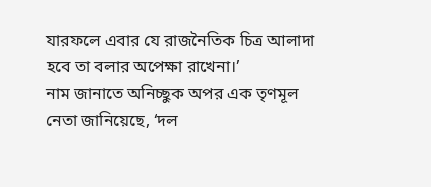যারফলে এবার যে রাজনৈতিক চিত্র আলাদা হবে তা বলার অপেক্ষা রাখেনা।’
নাম জানাতে অনিচ্ছুক অপর এক তৃণমূল নেতা জানিয়েছে, ‘দল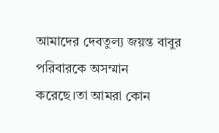আমাদের দেবতুল্য জয়ন্ত বাবুর পরিবারকে অসম্মান করেছে।তা আমরা কোন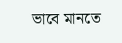ভাবে মানতে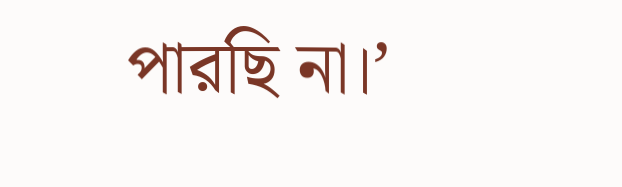পারছি না।’